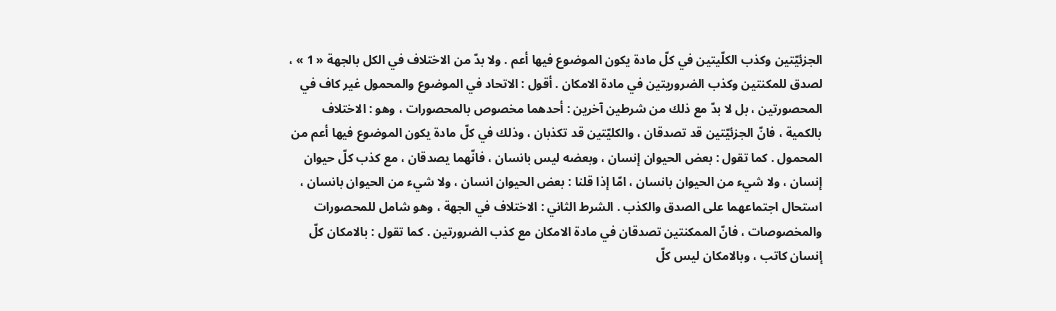الجزئيّتين وكذب الكلّيتين في كلّ مادة يكون الموضوع فيها أعم . ولا بدّ من الاختلاف في الكل بالجهة « 1 » ، لصدق للمكنتين وكذب الضروريتين في مادة الامكان . أقول : الاتحاد في الموضوع والمحمول غير كاف في المحصورتين ، بل لا بدّ مع ذلك من شرطين آخرين : أحدهما مخصوص بالمحصورات ، وهو : الاختلاف بالكمية ، فانّ الجزئيّتين قد تصدقان ، والكليّتين قد تكذبان ، وذلك في كلّ مادة يكون الموضوع فيها أعم من المحمول . كما تقول : بعض الحيوان إنسان ، وبعضه ليس بانسان ، فانّهما يصدقان ، مع كذب كلّ حيوان إنسان ، ولا شيء من الحيوان بانسان ، امّا إذا قلنا : بعض الحيوان انسان ، ولا شيء من الحيوان بانسان ، استحال اجتماعهما على الصدق والكذب . الشرط الثاني : الاختلاف في الجهة ، وهو شامل للمحصورات والمخصوصات ، فانّ الممكنتين تصدقان في مادة الامكان مع كذب الضرورتين . كما تقول : بالامكان كلّ إنسان كاتب ، وبالامكان ليس كلّ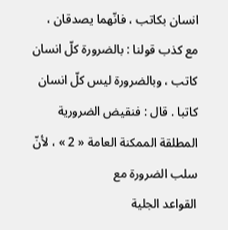انسان بكاتب ، فانّهما يصدقان ، مع كذب قولنا : بالضرورة كلّ انسان كاتب ، وبالضرورة ليس كلّ انسان كاتبا . قال : فنقيض الضرورية المطلقة الممكنة العامة « 2 » ، لأنّ سلب الضرورة مع
القواعد الجلية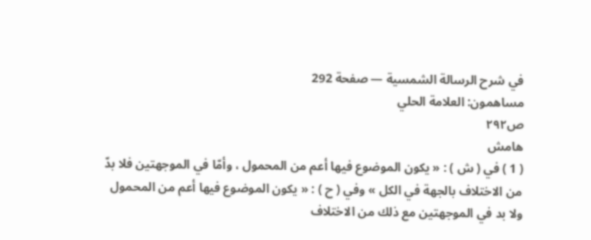في شرح الرسالة الشمسية — صفحة 292
مساهمون: العلامة الحلي
ص٢٩٢
هامش
( 1 ) في ( ش ) : « يكون الموضوع فيها أعم من المحمول ، وأمّا في الموجهتين فلا بدّ من الاختلاف بالجهة في الكل » وفي ( ح ) : « يكون الموضوع فيها أعم من المحمول ولا بد في الموجهتين مع ذلك من الاختلاف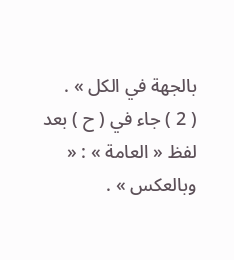بالجهة في الكل » .
( 2 ) جاء في ( ح ) بعد لفظ « العامة » : « وبالعكس » .